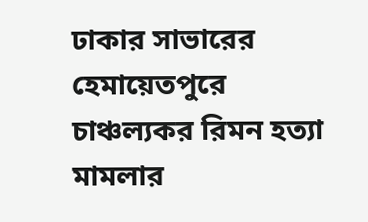ঢাকার সাভারের হেমায়েতপুরে চাঞ্চল্যকর রিমন হত্যা মামলার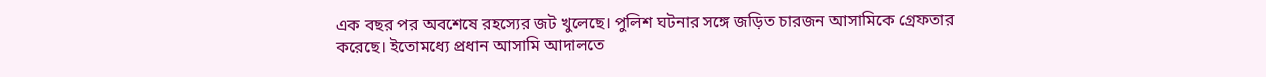এক বছর পর অবশেষে রহস্যের জট খুলেছে। পুলিশ ঘটনার সঙ্গে জড়িত চারজন আসামিকে গ্রেফতার করেছে। ইতোমধ্যে প্রধান আসামি আদালতে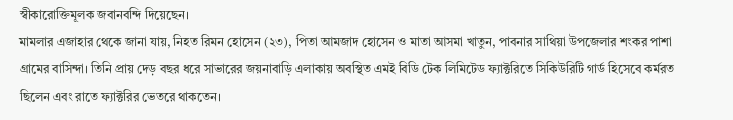স্বীকারোক্তিমূলক জবানবন্দি দিয়েছেন।
মামলার এজাহার থেকে জানা যায়, নিহত রিমন হোসেন (২৩), পিতা আমজাদ হোসেন ও মাতা আসমা খাতুন, পাবনার সাথিয়া উপজেলার শংকর পাশা গ্রামের বাসিন্দা। তিনি প্রায় দেড় বছর ধরে সাভারের জয়নাবাড়ি এলাকায় অবস্থিত এমই বিডি টেক লিমিটেড ফ্যাক্টরিতে সিকিউরিটি গার্ড হিসেবে কর্মরত ছিলেন এবং রাতে ফ্যাক্টরির ভেতরে থাকতেন।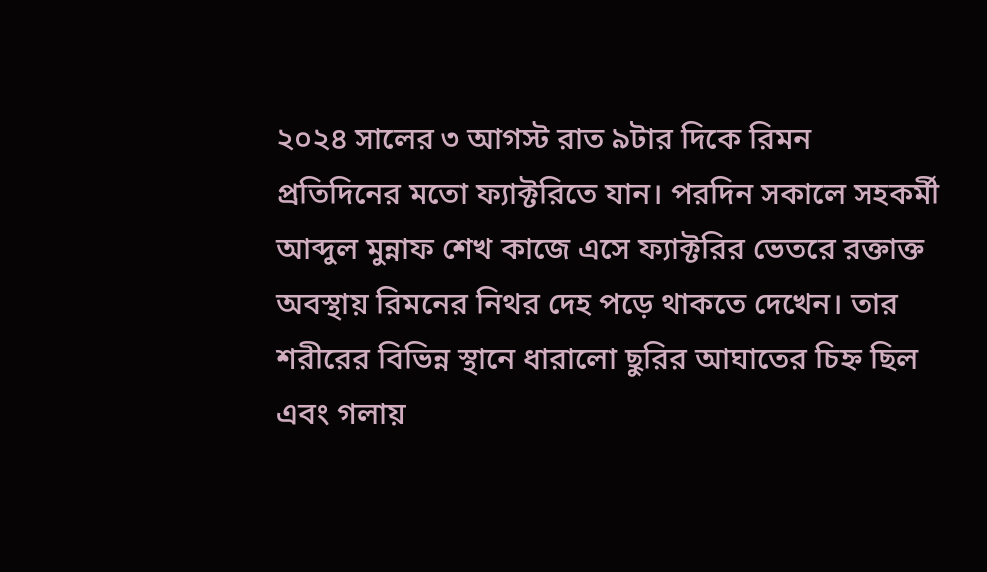২০২৪ সালের ৩ আগস্ট রাত ৯টার দিকে রিমন প্রতিদিনের মতো ফ্যাক্টরিতে যান। পরদিন সকালে সহকর্মী আব্দুল মুন্নাফ শেখ কাজে এসে ফ্যাক্টরির ভেতরে রক্তাক্ত অবস্থায় রিমনের নিথর দেহ পড়ে থাকতে দেখেন। তার শরীরের বিভিন্ন স্থানে ধারালো ছুরির আঘাতের চিহ্ন ছিল এবং গলায়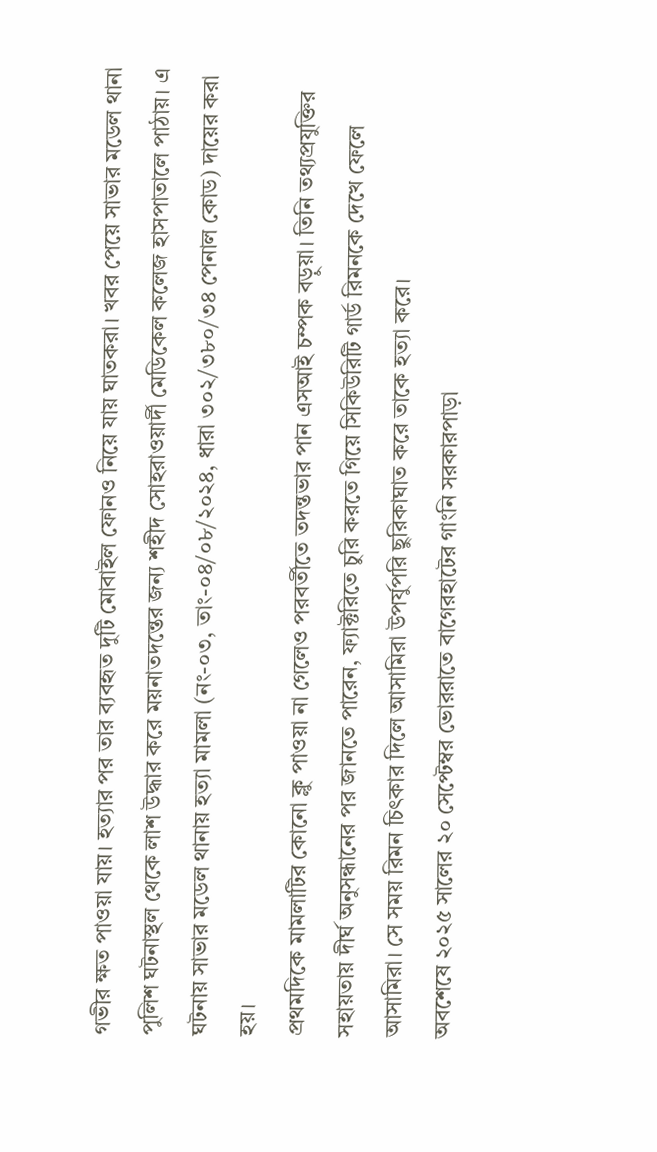গভীর ক্ষত পাওয়া যায়। হত্যার পর তার ব্যবহৃত দুটি মোবাইল ফোনও নিয়ে যায় ঘাতকরা। খবর পেয়ে সাভার মডেল থানা পুলিশ ঘটনাস্থল থেকে লাশ উদ্ধার করে ময়নাতদন্তের জন্য শহীদ সোহরাওয়ার্দী মেডিকেল কলেজ হাসপাতালে পাঠায়। এ ঘটনায় সাভার মডেল থানায় হত্যা মামলা (নং-০৩, তাং-০৪/০৮/২০২৪, ধারা ৩০২/৩৮০/৩৪ পেনাল কোড) দায়ের করা হয়।
প্রথমদিকে মামলাটির কোনো ক্লু পাওয়া না গেলেও পরবর্তীতে তদন্তভার পান এসআই চম্পক বড়ুয়া। তিনি তথ্যপ্রযুক্তির সহায়তায় দীর্ঘ অনুসন্ধানের পর জানতে পারেন, ফ্যাক্টরিতে চুরি করতে গিয়ে সিকিউরিটি গার্ড রিমনকে দেখে ফেলে আসামিরা। সে সময় রিমন চিৎকার দিলে আসামিরা উপর্যুপরি ছুরিকাঘাত করে তাকে হত্যা করে।
অবশেষে ২০২৫ সালের ২০ সেপ্টেম্বর ভোররাতে বাগেরহাটের গাংনি সরকারপাড়া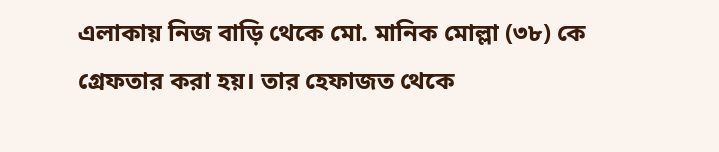এলাকায় নিজ বাড়ি থেকে মো. মানিক মোল্লা (৩৮) কে গ্রেফতার করা হয়। তার হেফাজত থেকে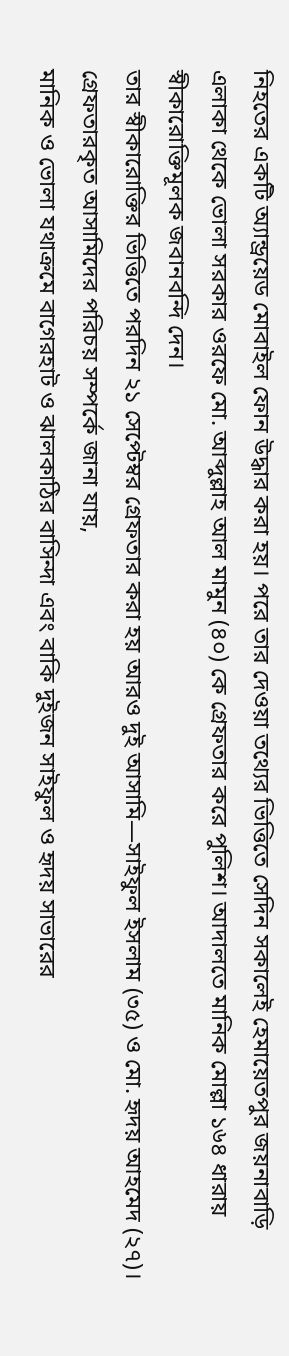নিহতের একটি অ্যান্ড্রয়েড মোবাইল ফোন উদ্ধার করা হয়। পরে তার দেওয়া তথ্যের ভিত্তিতে সেদিন সকালেই হেমায়েতপুর জয়নাবাড়ি এলাকা থেকে ভোলা সরকার ওরফে মো. আব্দুল্লাহ আল মামুন (৪০) কে গ্রেফতার করে পুলিশ। আদালতে মানিক মোল্লা ১৬৪ ধারায় স্বীকারোক্তিমূলক জবানবন্দি দেন।
তার স্বীকারোক্তির ভিত্তিতে পরদিন ২১ সেপ্টেম্বর গ্রেফতার করা হয় আরও দুই আসামি—সাইফুল ইসলাম (৩৫) ও মো. হৃদয় আহমেদ (২৭)।
গ্রেফতারকৃত আসামিদের পরিচয় সম্পর্কে জানা যায়,
মানিক ও ভোলা যথাক্রমে বাগেরহাট ও ঝালকাঠির বাসিন্দা এবং বাকি দুইজন সাইফুল ও হৃদয় সাভারের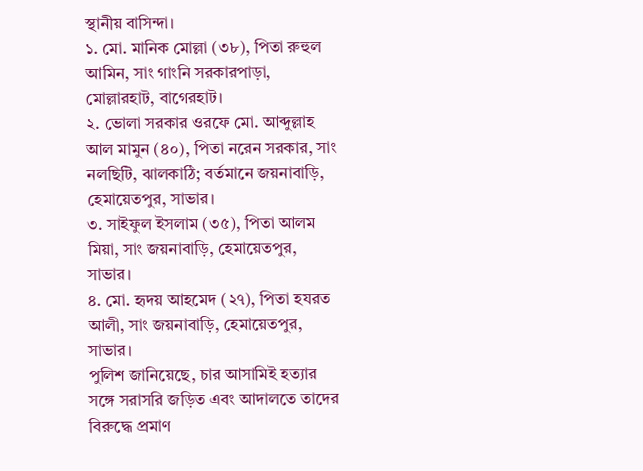স্থানীয় বাসিন্দা।
১. মো. মানিক মোল্লা (৩৮), পিতা রুহুল আমিন, সাং গাংনি সরকারপাড়া, মোল্লারহাট, বাগেরহাট।
২. ভোলা সরকার ওরফে মো. আব্দুল্লাহ আল মামুন (৪০), পিতা নরেন সরকার, সাং নলছিটি, ঝালকাঠি; বর্তমানে জয়নাবাড়ি, হেমায়েতপুর, সাভার।
৩. সাইফুল ইসলাম (৩৫), পিতা আলম মিয়া, সাং জয়নাবাড়ি, হেমায়েতপুর, সাভার।
৪. মো. হৃদয় আহমেদ (২৭), পিতা হযরত আলী, সাং জয়নাবাড়ি, হেমায়েতপুর, সাভার।
পুলিশ জানিয়েছে, চার আসামিই হত্যার সঙ্গে সরাসরি জড়িত এবং আদালতে তাদের বিরুদ্ধে প্রমাণ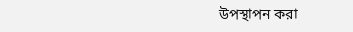উপস্থাপন করা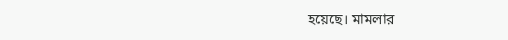হয়েছে। মামলার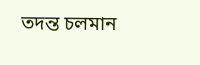তদন্ত চলমান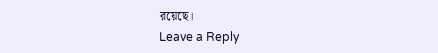রয়েছে।
Leave a Reply